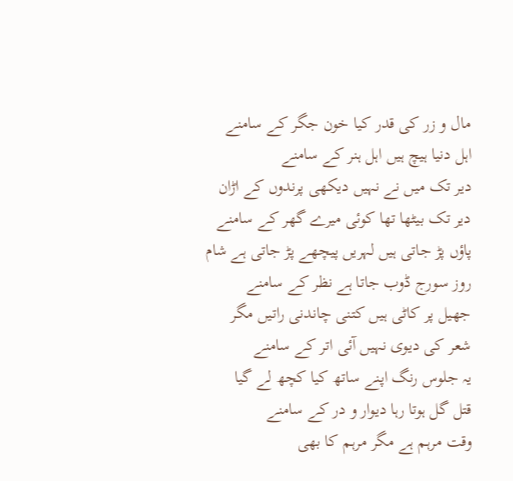مال و زر کی قدر کیا خون جگر کے سامنے
اہل دنیا ہیچ ہیں اہل ہنر کے سامنے
دیر تک میں نے نہیں دیکھی پرندوں کے اڑان
دیر تک بیٹھا تھا کوئی میرے گھر کے سامنے
پاؤں پڑ جاتی ہیں لہریں پیچھے پڑ جاتی ہے شام
روز سورج ڈوب جاتا ہے نظر کے سامنے
جھیل پر کاٹی ہیں کتنی چاندنی راتیں مگر
شعر کی دیوی نہیں آئی اتر کے سامنے
یہ جلوس رنگ اپنے ساتھ کیا کچھ لے گیا
قتل گل ہوتا رہا دیوار و در کے سامنے
وقت مرہم ہے مگر مرہم کا بھی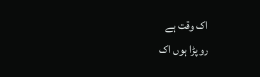اک وقت ہے
رو پڑا ہوں اک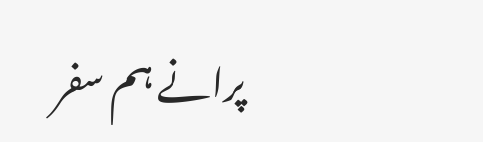پرانے ہم سفر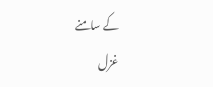کے سامنے
غزل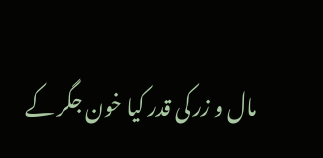مال و زر کی قدر کیا خون جگر کے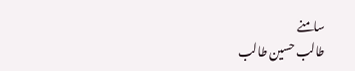سامنے
طالب حسین طالب